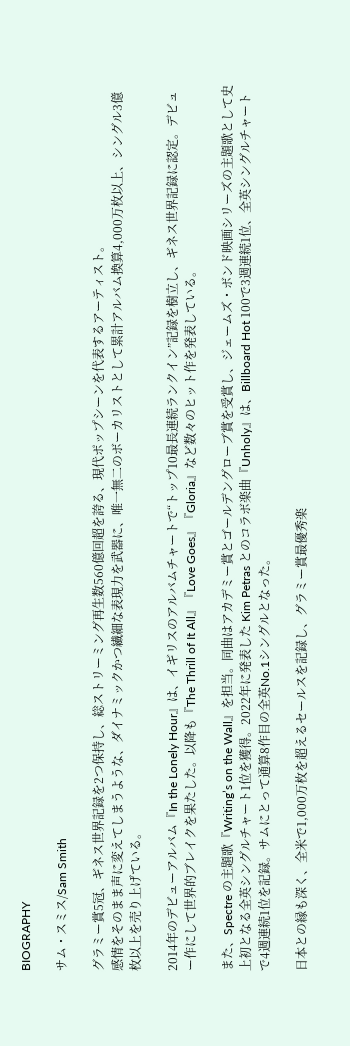BIOGRAPHY

サム・スミス/Sam Smith

グラミー賞5冠、ギネス世界記録を2つ保持し、総ストリーミング再生数560億回超を誇る、現代ポップシーンを代表するアーティスト。
感情をそのまま声に変えてしまうような、ダイナミックかつ繊細な表現力を武器に、唯一無二のボーカリストとして累計アルバム換算4,000万枚以上、シングル3億枚以上を売り上げている。

2014年のデビューアルバム『In the Lonely Hour』は、イギリスのアルバムチャートで“トップ10最長連続ランクイン”記録を樹立し、ギネス世界記録に認定。デビュー作にして世界的ブレイクを果たした。以降も『The Thrill of It All』『Love Goes』『Gloria』など数々のヒット作を発表している。

また、Spectre の主題歌『Writing’s on the Wall』を担当。同曲はアカデミー賞とゴールデングローブ賞を受賞し、ジェームズ・ボンド映画シリーズの主題歌として史上初となる全英シングルチャート1位を獲得。2022年に発表した Kim Petras とのコラボ楽曲『Unholy』は、Billboard Hot 100で3週連続1位、全英シングルチャートで4週連続1位を記録。サムにとって通算8作目の全英No.1シングルとなった。

日本との縁も深く、全米で1,000万枚を超えるセールスを記録し、グラミー賞最優秀楽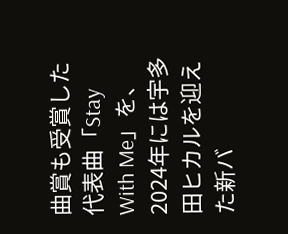曲賞も受賞した代表曲「Stay With Me」を、2024年には宇多田ヒカルを迎えた新バ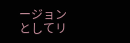ージョンとしてリ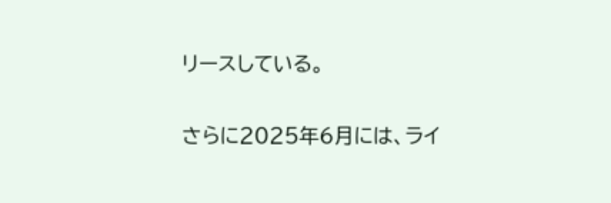リースしている。

さらに2025年6月には、ライ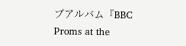ブアルバム『BBC Proms at the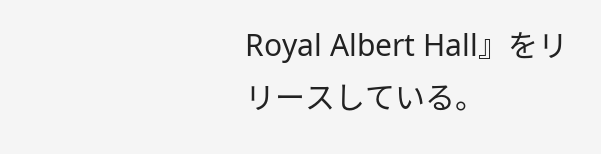Royal Albert Hall』をリリースしている。